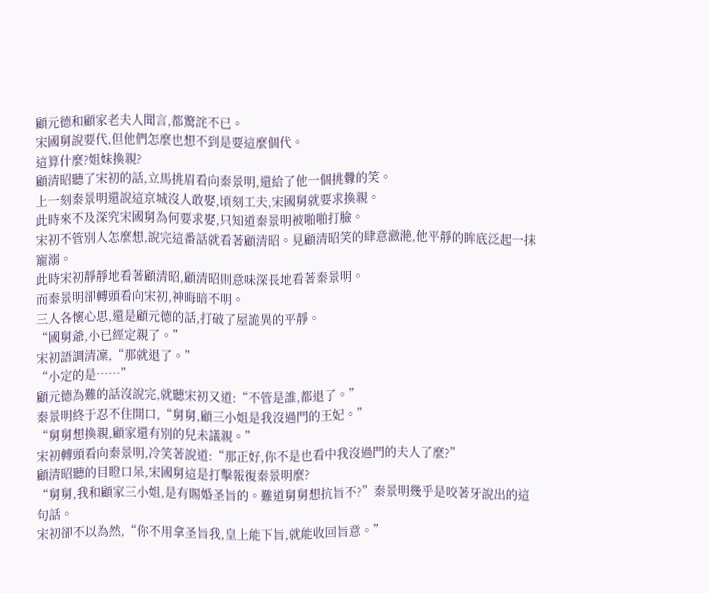顧元德和顧家老夫人聞言,都驚詫不已。
宋國舅說要代,但他們怎麼也想不到是要這麼個代。
這算什麼?姐妹換親?
顧清昭聽了宋初的話,立馬挑眉看向秦景明,還給了他一個挑釁的笑。
上一刻秦景明還說這京城沒人敢娶,頃刻工夫,宋國舅就要求換親。
此時來不及深究宋國舅為何要求娶,只知道秦景明被啪啪打臉。
宋初不管別人怎麼想,說完這番話就看著顧清昭。見顧清昭笑的肆意瀲滟,他平靜的眸底泛起一抹寵溺。
此時宋初靜靜地看著顧清昭,顧清昭則意味深長地看著秦景明。
而秦景明卻轉頭看向宋初,神晦暗不明。
三人各懷心思,還是顧元德的話,打破了屋詭異的平靜。
“國舅爺,小已經定親了。”
宋初語調清凜,“那就退了。”
“小定的是……”
顧元德為難的話沒說完,就聽宋初又道:“不管是誰,都退了。”
秦景明終于忍不住開口,“舅舅,顧三小姐是我沒過門的王妃。”
“舅舅想換親,顧家還有別的兒未議親。”
宋初轉頭看向秦景明,冷笑著說道:“那正好,你不是也看中我沒過門的夫人了麼?”
顧清昭聽的目瞪口呆,宋國舅這是打擊報復秦景明麼?
“舅舅,我和顧家三小姐,是有賜婚圣旨的。難道舅舅想抗旨不?”秦景明幾乎是咬著牙說出的這句話。
宋初卻不以為然,“你不用拿圣旨我,皇上能下旨,就能收回旨意。”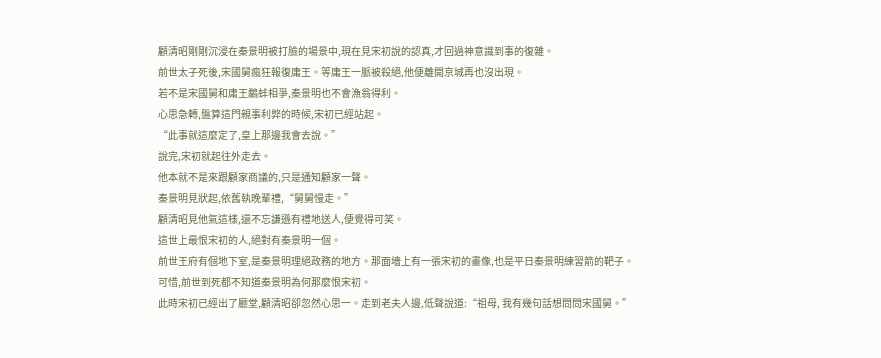顧清昭剛剛沉浸在秦景明被打臉的場景中,現在見宋初說的認真,才回過神意識到事的復雜。
前世太子死後,宋國舅瘋狂報復庸王。等庸王一脈被殺絕,他便離開京城再也沒出現。
若不是宋國舅和庸王鷸蚌相爭,秦景明也不會漁翁得利。
心思急轉,盤算這門親事利弊的時候,宋初已經站起。
“此事就這麼定了,皇上那邊我會去說。”
說完,宋初就起往外走去。
他本就不是來跟顧家商議的,只是通知顧家一聲。
秦景明見狀起,依舊執晚輩禮,“舅舅慢走。”
顧清昭見他氣這樣,還不忘謙遜有禮地送人,便覺得可笑。
這世上最恨宋初的人,絕對有秦景明一個。
前世王府有個地下室,是秦景明理絕政務的地方。那面墻上有一張宋初的畫像,也是平日秦景明練習箭的靶子。
可惜,前世到死都不知道秦景明為何那麼恨宋初。
此時宋初已經出了廳堂,顧清昭卻忽然心思一。走到老夫人邊,低聲說道:“祖母, 我有幾句話想問問宋國舅。”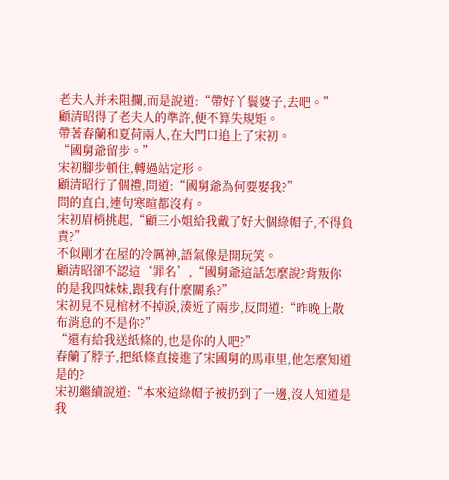老夫人并未阻攔,而是說道:“帶好丫鬟婆子,去吧。”
顧清昭得了老夫人的準許,便不算失規矩。
帶著春蘭和夏荷兩人,在大門口追上了宋初。
“國舅爺留步。”
宋初腳步頓住,轉過站定形。
顧清昭行了個禮,問道:“國舅爺為何要娶我?”
問的直白,連句寒暄都沒有。
宋初眉梢挑起,“顧三小姐給我戴了好大個綠帽子,不得負責?”
不似剛才在屋的冷厲神,語氣像是開玩笑。
顧清昭卻不認這‘罪名’,“國舅爺這話怎麼說?背叛你的是我四妹妹,跟我有什麼關系?”
宋初見不見棺材不掉淚,湊近了兩步,反問道:“昨晚上散布消息的不是你?”
“還有給我送紙條的,也是你的人吧?”
春蘭了脖子,把紙條直接進了宋國舅的馬車里,他怎麼知道是的?
宋初繼續說道:“本來這綠帽子被扔到了一邊,沒人知道是我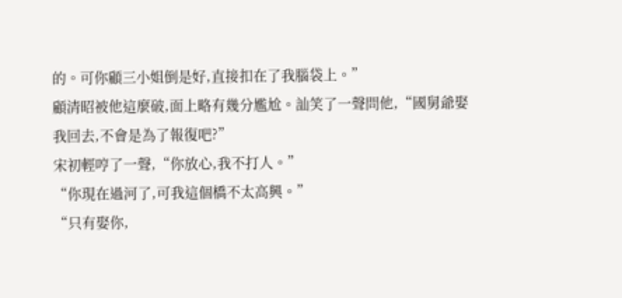的。可你顧三小姐倒是好,直接扣在了我腦袋上。”
顧清昭被他這麼破,面上略有幾分尷尬。訕笑了一聲問他,“國舅爺娶我回去,不會是為了報復吧?”
宋初輕哼了一聲,“你放心,我不打人。”
“你現在過河了,可我這個橋不太高興。”
“只有娶你,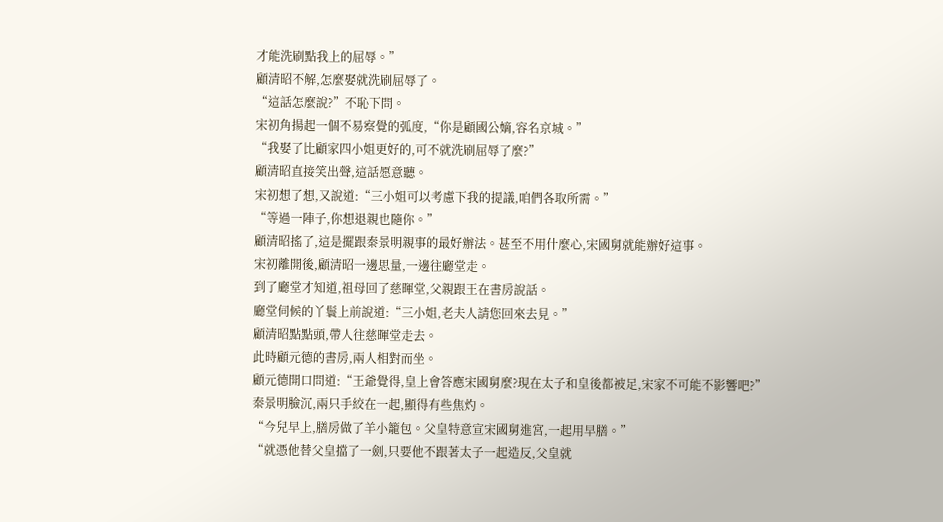才能洗刷點我上的屈辱。”
顧清昭不解,怎麼娶就洗刷屈辱了。
“這話怎麼說?”不恥下問。
宋初角揚起一個不易察覺的弧度,“你是顧國公嫡,容名京城。”
“我娶了比顧家四小姐更好的,可不就洗刷屈辱了麼?”
顧清昭直接笑出聲,這話愿意聽。
宋初想了想,又說道:“三小姐可以考慮下我的提議,咱們各取所需。”
“等過一陣子,你想退親也隨你。”
顧清昭搖了,這是擺跟秦景明親事的最好辦法。甚至不用什麼心,宋國舅就能辦好這事。
宋初離開後,顧清昭一邊思量,一邊往廳堂走。
到了廳堂才知道,祖母回了慈暉堂,父親跟王在書房說話。
廳堂伺候的丫鬟上前說道:“三小姐,老夫人請您回來去見。”
顧清昭點點頭,帶人往慈暉堂走去。
此時顧元德的書房,兩人相對而坐。
顧元德開口問道:“王爺覺得,皇上會答應宋國舅麼?現在太子和皇後都被足,宋家不可能不影響吧?”
秦景明臉沉,兩只手絞在一起,顯得有些焦灼。
“今兒早上,膳房做了羊小籠包。父皇特意宣宋國舅進宮,一起用早膳。”
“就憑他替父皇擋了一劍,只要他不跟著太子一起造反,父皇就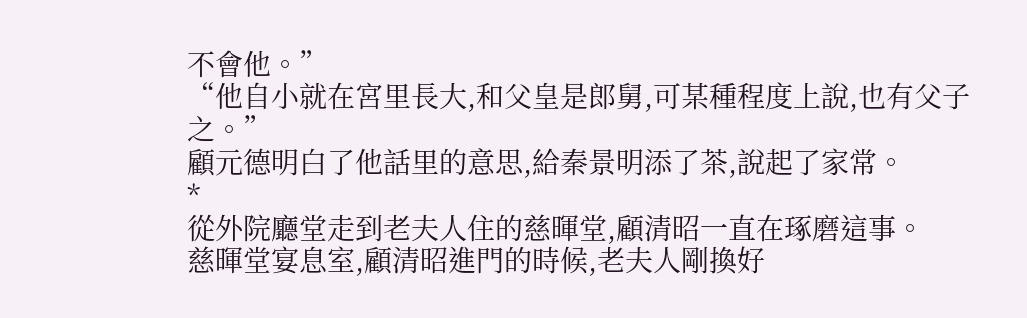不會他。”
“他自小就在宮里長大,和父皇是郎舅,可某種程度上說,也有父子之。”
顧元德明白了他話里的意思,給秦景明添了茶,說起了家常。
*
從外院廳堂走到老夫人住的慈暉堂,顧清昭一直在琢磨這事。
慈暉堂宴息室,顧清昭進門的時候,老夫人剛換好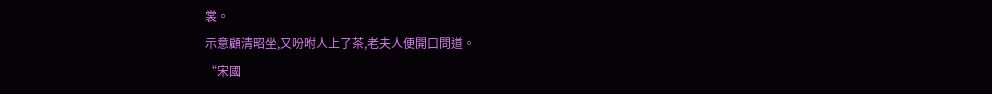裳。
示意顧清昭坐,又吩咐人上了茶,老夫人便開口問道。
“宋國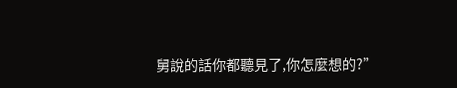舅說的話你都聽見了,你怎麼想的?”